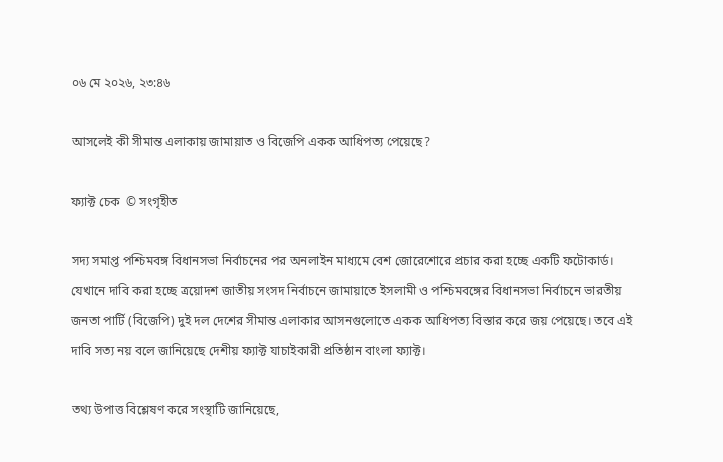০৬ মে ২০২৬, ২৩:৪৬

আসলেই কী সীমান্ত এলাকায় জামায়াত ও বিজেপি একক আধিপত্য পেয়েছে?

ফ্যাক্ট চেক  © সংগৃহীত

সদ্য সমাপ্ত পশ্চিমবঙ্গ বিধানসভা নির্বাচনের পর অনলাইন মাধ্যমে বেশ জোরেশোরে প্রচার করা হচ্ছে একটি ফটোকার্ড। যেখানে দাবি করা হচ্ছে ত্রয়োদশ জাতীয় সংসদ নির্বাচনে জামায়াতে ইসলামী ও পশ্চিমবঙ্গের বিধানসভা নির্বাচনে ভারতীয় জনতা পার্টি (বিজেপি) দুই দল দেশের সীমান্ত এলাকার আসনগুলোতে একক আধিপত্য বিস্তার করে জয় পেয়েছে। তবে এই দাবি সত্য নয় বলে জানিয়েছে দেশীয় ফ্যাক্ট যাচাইকারী প্রতিষ্ঠান বাংলা ফ্যাক্ট।

তথ্য উপাত্ত বিশ্লেষণ করে সংস্থাটি জানিয়েছে,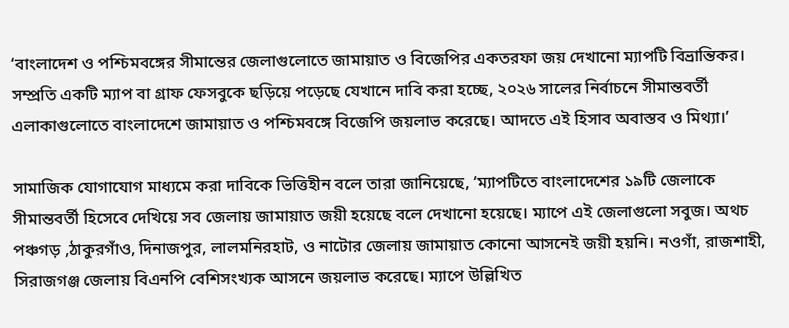‘বাংলাদেশ ও পশ্চিমবঙ্গের সীমান্তের জেলাগুলোতে জামায়াত ও বিজেপির একতরফা জয় দেখানো ম্যাপটি বিভ্রান্তিকর। সম্প্রতি একটি ম্যাপ বা গ্রাফ ফেসবুকে ছড়িয়ে পড়েছে যেখানে দাবি করা হচ্ছে, ২০২৬ সালের নির্বাচনে সীমান্তবর্তী এলাকাগুলোতে বাংলাদেশে জামায়াত ও পশ্চিমবঙ্গে বিজেপি জয়লাভ করেছে। আদতে এই হিসাব অবাস্তব ও মিথ্যা।’

সামাজিক যোগাযোগ মাধ্যমে করা দাবিকে ভিত্তিহীন বলে তারা জানিয়েছে, ‘ম্যাপটিতে বাংলাদেশের ১৯টি জেলাকে সীমান্তবর্তী হিসেবে দেখিয়ে সব জেলায় জামায়াত জয়ী হয়েছে বলে দেখানো হয়েছে। ম্যাপে এই জেলাগুলো সবুজ। অথচ পঞ্চগড় ,ঠাকুরগাঁও, দিনাজপুর, লালমনিরহাট, ও নাটোর জেলায় জামায়াত কোনো আসনেই জয়ী হয়নি। নওগাঁ, রাজশাহী, সিরাজগঞ্জ জেলায় বিএনপি বেশিসংখ্যক আসনে জয়লাভ করেছে। ম্যাপে উল্লিখিত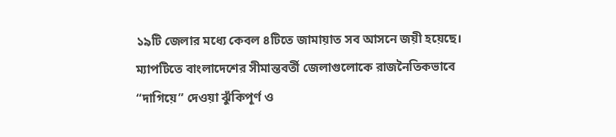১৯টি জেলার মধ্যে কেবল ৪টিতে জামায়াত সব আসনে জয়ী হয়েছে। ম্যাপটিতে বাংলাদেশের সীমান্তবর্তী জেলাগুলোকে রাজনৈতিকভাবে “দাগিয়ে” দেওয়া ঝুঁকিপূর্ণ ও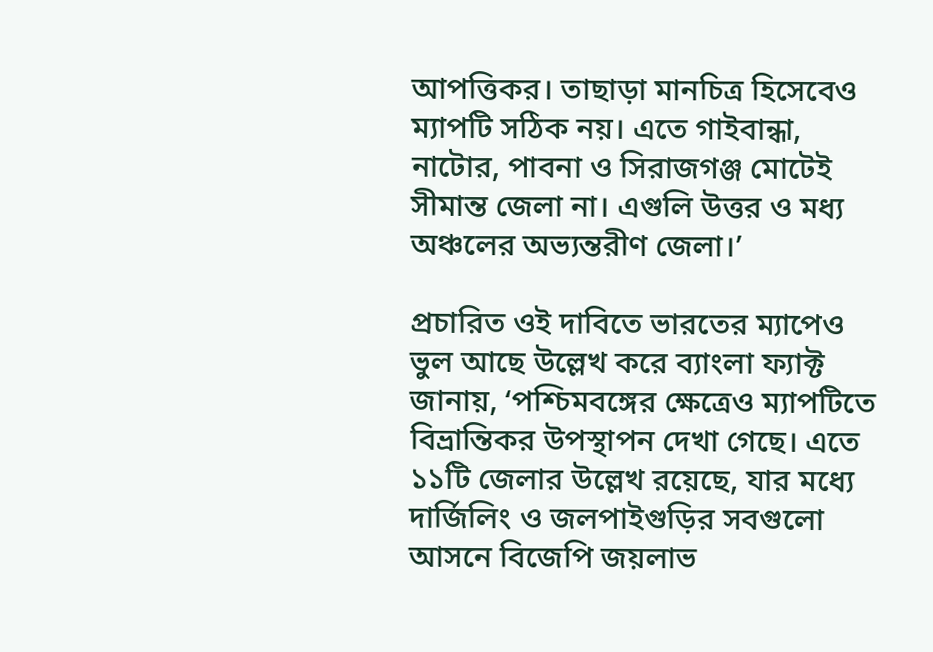আপত্তিকর। তাছাড়া মানচিত্র হিসেবেও ম্যাপটি সঠিক নয়। এতে গাইবান্ধা, নাটোর, পাবনা ও সিরাজগঞ্জ মোটেই সীমান্ত জেলা না। এগুলি উত্তর ও মধ্য অঞ্চলের অভ্যন্তরীণ জেলা।’

প্রচারিত ওই দাবিতে ভারতের ম্যাপেও ভুল আছে উল্লেখ করে ব্যাংলা ফ্যাক্ট জানায়, ‘পশ্চিমবঙ্গের ক্ষেত্রেও ম্যাপটিতে বিভ্রান্তিকর উপস্থাপন দেখা গেছে। এতে ১১টি জেলার উল্লেখ রয়েছে, যার মধ্যে দার্জিলিং ও জলপাইগুড়ির সবগুলো আসনে বিজেপি জয়লাভ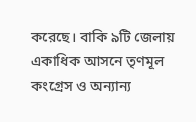করেছে। বাকি ৯টি জেলায় একাধিক আসনে তৃণমূল কংগ্রেস ও অন্যান্য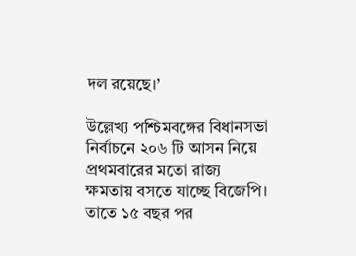দল রয়েছে।’

উল্লেখ্য পশ্চিমবঙ্গের বিধানসভা নির্বাচনে ২০৬ টি আসন নিয়ে প্রথমবারের মতো রাজ্য ক্ষমতায় বসতে যাচ্ছে বিজেপি। তাতে ১৫ বছর পর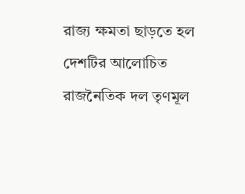রাজ্য ক্ষমতা ছাড়তে হল দেশটির আলোচিত রাজনৈতিক দল তৃণমূল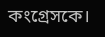কংগ্রেসকে।